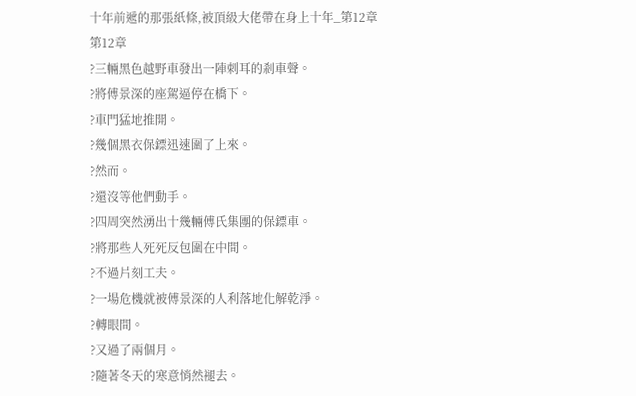十年前遞的那張紙條,被頂級大佬帶在身上十年_第12章
第12章
?三輛黑色越野車發出一陣刺耳的剎車聲。
?將傅景深的座駕逼停在橋下。
?車門猛地推開。
?幾個黑衣保鏢迅速圍了上來。
?然而。
?還沒等他們動手。
?四周突然湧出十幾輛傅氏集團的保鏢車。
?將那些人死死反包圍在中間。
?不過片刻工夫。
?一場危機就被傅景深的人利落地化解乾淨。
?轉眼間。
?又過了兩個月。
?隨著冬天的寒意悄然褪去。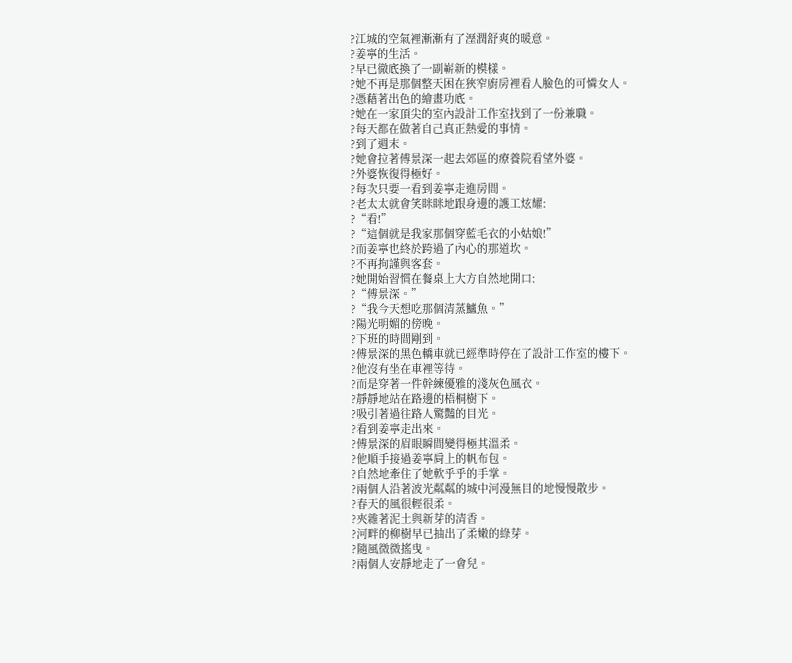?江城的空氣裡漸漸有了溼潤舒爽的暖意。
?姜寧的生活。
?早已徹底換了一副嶄新的模樣。
?她不再是那個整天困在狹窄廚房裡看人臉色的可憐女人。
?憑藉著出色的繪畫功底。
?她在一家頂尖的室內設計工作室找到了一份兼職。
?每天都在做著自己真正熱愛的事情。
?到了週末。
?她會拉著傅景深一起去郊區的療養院看望外婆。
?外婆恢復得極好。
?每次只要一看到姜寧走進房間。
?老太太就會笑眯眯地跟身邊的護工炫耀:
?“看!”
?“這個就是我家那個穿藍毛衣的小姑娘!”
?而姜寧也終於跨過了內心的那道坎。
?不再拘謹與客套。
?她開始習慣在餐桌上大方自然地開口:
?“傅景深。”
?“我今天想吃那個清蒸鱸魚。”
?陽光明媚的傍晚。
?下班的時間剛到。
?傅景深的黑色轎車就已經準時停在了設計工作室的樓下。
?他沒有坐在車裡等待。
?而是穿著一件幹練優雅的淺灰色風衣。
?靜靜地站在路邊的梧桐樹下。
?吸引著過往路人驚豔的目光。
?看到姜寧走出來。
?傅景深的眉眼瞬間變得極其溫柔。
?他順手接過姜寧肩上的帆布包。
?自然地牽住了她軟乎乎的手掌。
?兩個人沿著波光粼粼的城中河漫無目的地慢慢散步。
?春天的風很輕很柔。
?夾雜著泥土與新芽的清香。
?河畔的柳樹早已抽出了柔嫩的綠芽。
?隨風微微搖曳。
?兩個人安靜地走了一會兒。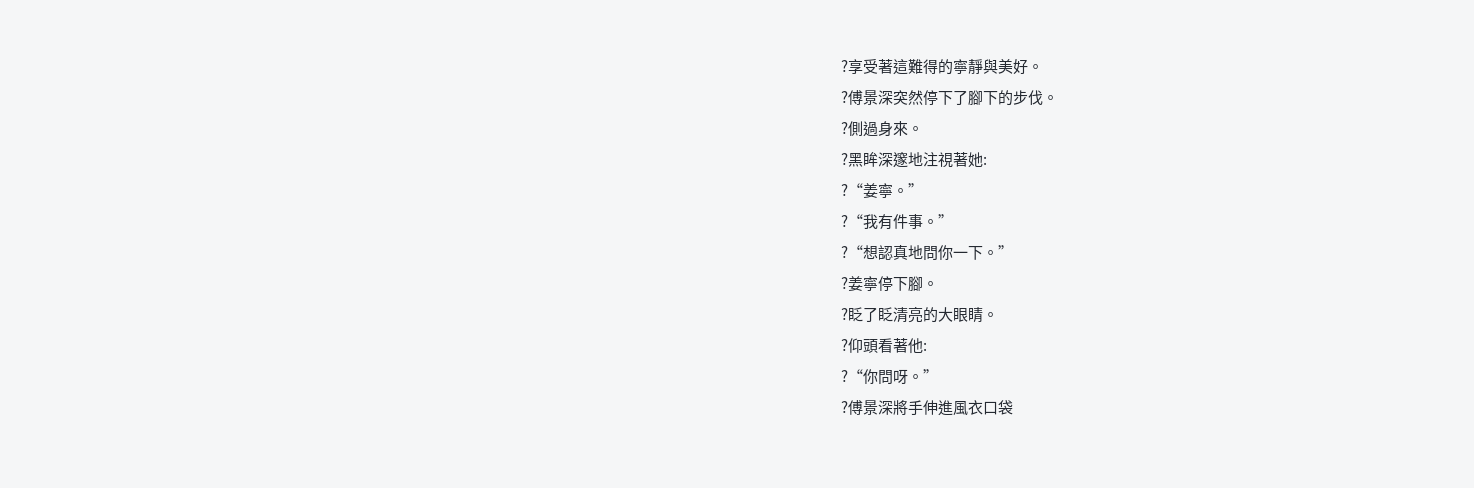?享受著這難得的寧靜與美好。
?傅景深突然停下了腳下的步伐。
?側過身來。
?黑眸深邃地注視著她:
?“姜寧。”
?“我有件事。”
?“想認真地問你一下。”
?姜寧停下腳。
?眨了眨清亮的大眼睛。
?仰頭看著他:
?“你問呀。”
?傅景深將手伸進風衣口袋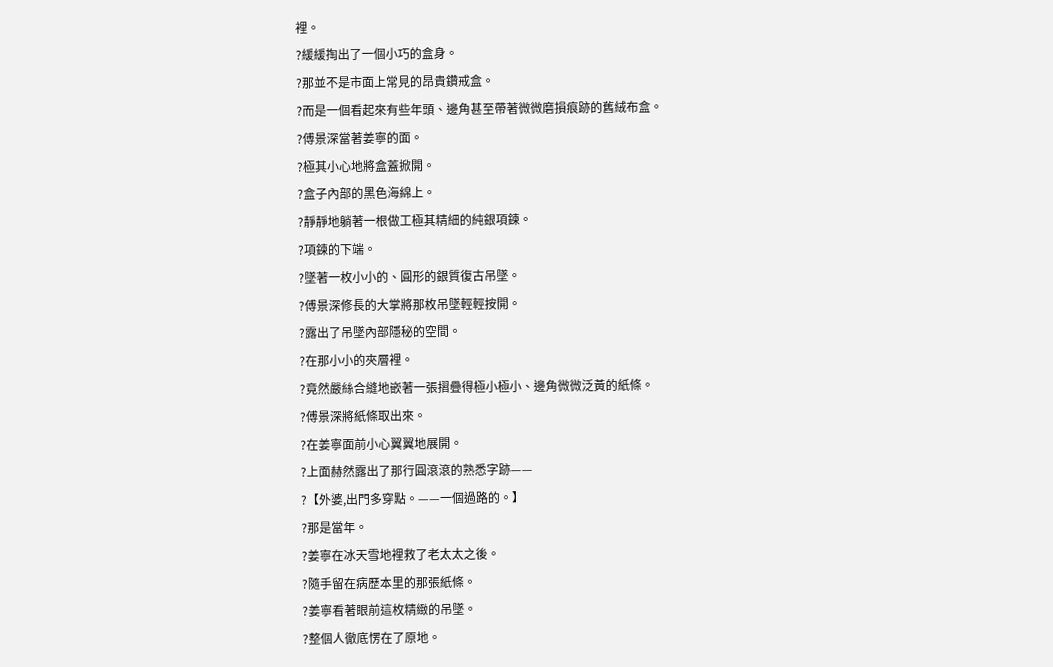裡。
?緩緩掏出了一個小巧的盒身。
?那並不是市面上常見的昂貴鑽戒盒。
?而是一個看起來有些年頭、邊角甚至帶著微微磨損痕跡的舊絨布盒。
?傅景深當著姜寧的面。
?極其小心地將盒蓋掀開。
?盒子內部的黑色海綿上。
?靜靜地躺著一根做工極其精細的純銀項鍊。
?項鍊的下端。
?墜著一枚小小的、圓形的銀質復古吊墜。
?傅景深修長的大掌將那枚吊墜輕輕按開。
?露出了吊墜內部隱秘的空間。
?在那小小的夾層裡。
?竟然嚴絲合縫地嵌著一張摺疊得極小極小、邊角微微泛黃的紙條。
?傅景深將紙條取出來。
?在姜寧面前小心翼翼地展開。
?上面赫然露出了那行圓滾滾的熟悉字跡——
?【外婆,出門多穿點。——一個過路的。】
?那是當年。
?姜寧在冰天雪地裡救了老太太之後。
?隨手留在病歷本里的那張紙條。
?姜寧看著眼前這枚精緻的吊墜。
?整個人徹底愣在了原地。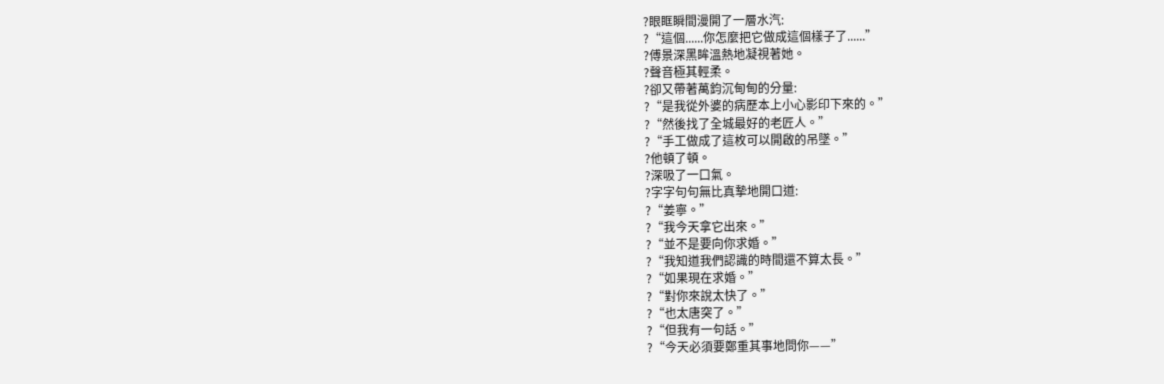?眼眶瞬間漫開了一層水汽:
?“這個......你怎麼把它做成這個樣子了......”
?傅景深黑眸溫熱地凝視著她。
?聲音極其輕柔。
?卻又帶著萬鈞沉甸甸的分量:
?“是我從外婆的病歷本上小心影印下來的。”
?“然後找了全城最好的老匠人。”
?“手工做成了這枚可以開啟的吊墜。”
?他頓了頓。
?深吸了一口氣。
?字字句句無比真摯地開口道:
?“姜寧。”
?“我今天拿它出來。”
?“並不是要向你求婚。”
?“我知道我們認識的時間還不算太長。”
?“如果現在求婚。”
?“對你來說太快了。”
?“也太唐突了。”
?“但我有一句話。”
?“今天必須要鄭重其事地問你——”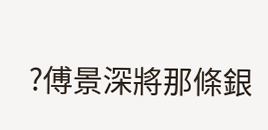?傅景深將那條銀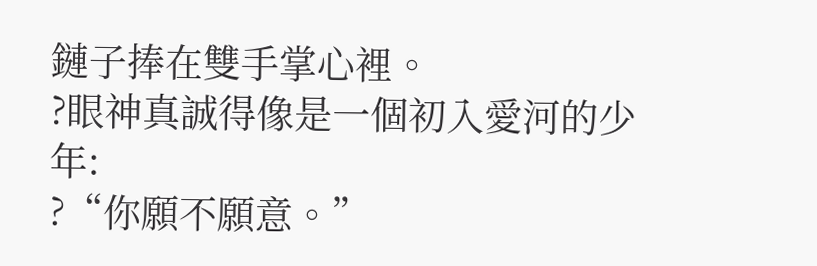鏈子捧在雙手掌心裡。
?眼神真誠得像是一個初入愛河的少年:
?“你願不願意。”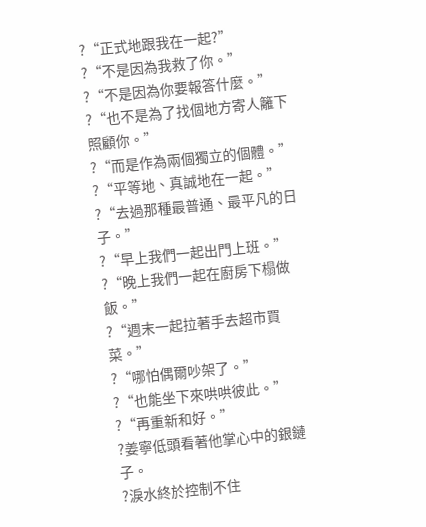?“正式地跟我在一起?”
?“不是因為我救了你。”
?“不是因為你要報答什麼。”
?“也不是為了找個地方寄人籬下照顧你。”
?“而是作為兩個獨立的個體。”
?“平等地、真誠地在一起。”
?“去過那種最普通、最平凡的日子。”
?“早上我們一起出門上班。”
?“晚上我們一起在廚房下榻做飯。”
?“週末一起拉著手去超市買菜。”
?“哪怕偶爾吵架了。”
?“也能坐下來哄哄彼此。”
?“再重新和好。”
?姜寧低頭看著他掌心中的銀鏈子。
?淚水終於控制不住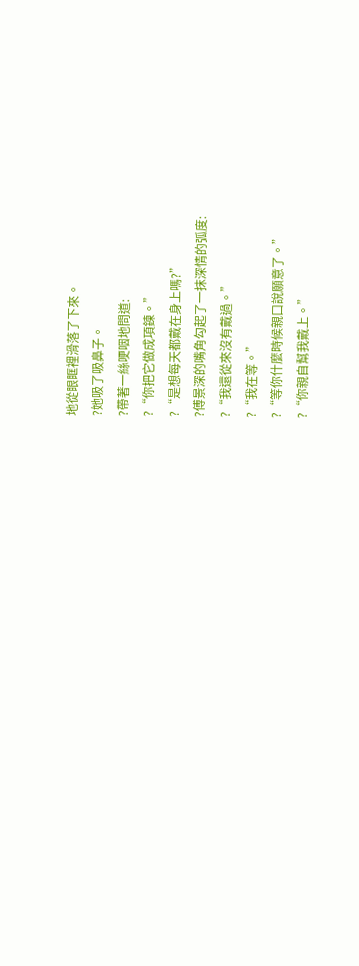地從眼眶裡滑落了下來。
?她吸了吸鼻子。
?帶著一絲哽咽地問道:
?“你把它做成項鍊。”
?“是想每天都戴在身上嗎?”
?傅景深的嘴角勾起了一抹深情的弧度:
?“我還從來沒有戴過。”
?“我在等。”
?“等你什麼時候親口說願意了。”
?“你親自幫我戴上。”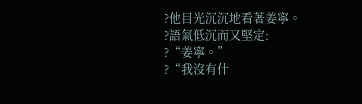?他目光沉沉地看著姜寧。
?語氣低沉而又堅定:
?“姜寧。”
?“我沒有什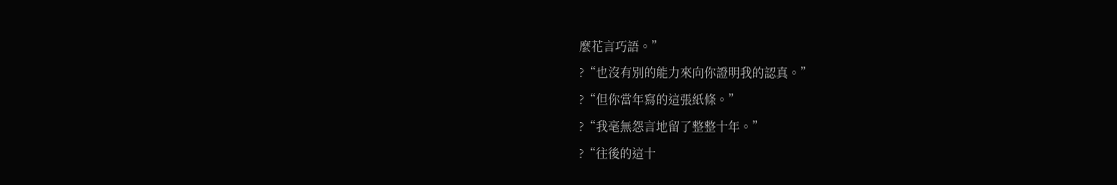麼花言巧語。”
?“也沒有別的能力來向你證明我的認真。”
?“但你當年寫的這張紙條。”
?“我毫無怨言地留了整整十年。”
?“往後的這十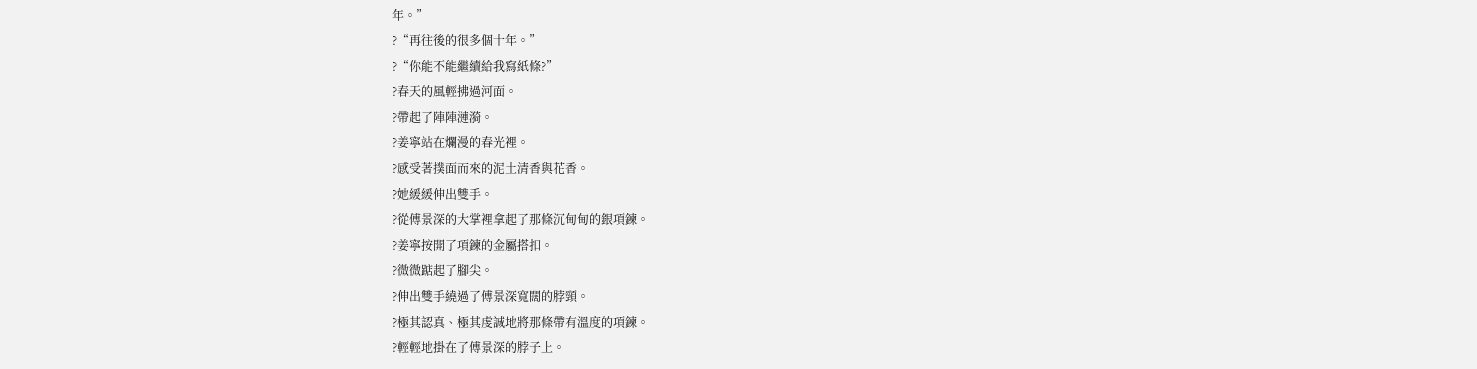年。”
?“再往後的很多個十年。”
?“你能不能繼續給我寫紙條?”
?春天的風輕拂過河面。
?帶起了陣陣漣漪。
?姜寧站在爛漫的春光裡。
?感受著撲面而來的泥土清香與花香。
?她緩緩伸出雙手。
?從傅景深的大掌裡拿起了那條沉甸甸的銀項鍊。
?姜寧按開了項鍊的金屬搭扣。
?微微踮起了腳尖。
?伸出雙手繞過了傅景深寬闊的脖頸。
?極其認真、極其虔誠地將那條帶有溫度的項鍊。
?輕輕地掛在了傅景深的脖子上。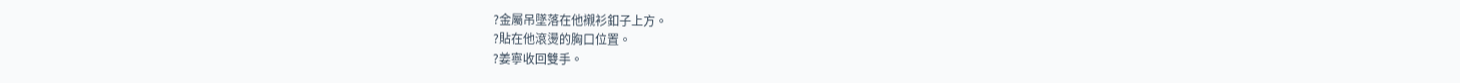?金屬吊墜落在他襯衫釦子上方。
?貼在他滾燙的胸口位置。
?姜寧收回雙手。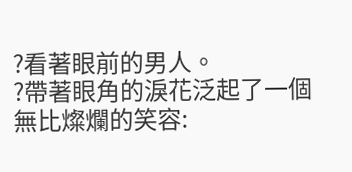?看著眼前的男人。
?帶著眼角的淚花泛起了一個無比燦爛的笑容: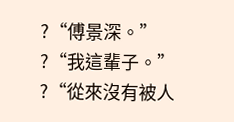?“傅景深。”
?“我這輩子。”
?“從來沒有被人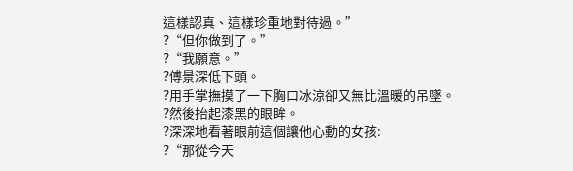這樣認真、這樣珍重地對待過。”
?“但你做到了。”
?“我願意。”
?傅景深低下頭。
?用手掌撫摸了一下胸口冰涼卻又無比溫暖的吊墜。
?然後抬起漆黑的眼眸。
?深深地看著眼前這個讓他心動的女孩:
?“那從今天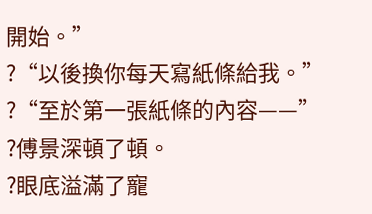開始。”
?“以後換你每天寫紙條給我。”
?“至於第一張紙條的內容——”
?傅景深頓了頓。
?眼底溢滿了寵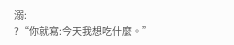溺:
?“你就寫:今天我想吃什麼。”